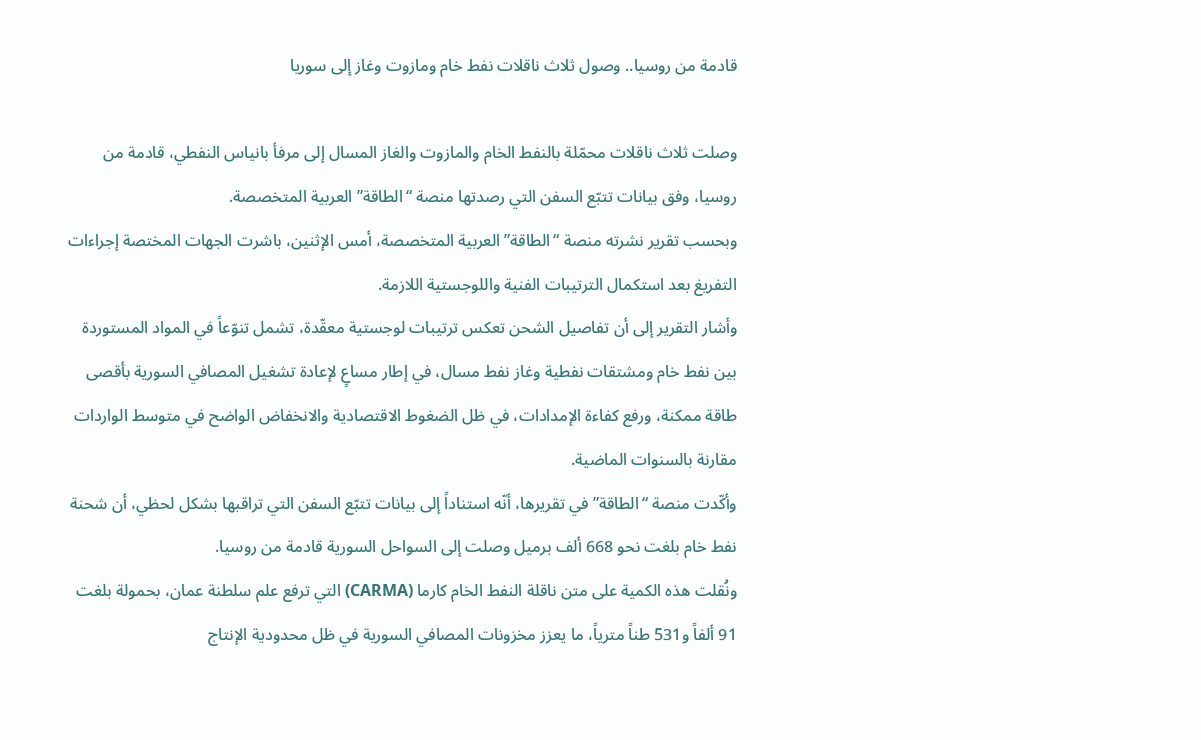قادمة من روسيا.. وصول ثلاث ناقلات نفط خام ومازوت وغاز إلى سوريا

وصلت ثلاث ناقلات محمّلة بالنفط الخام والمازوت والغاز المسال إلى مرفأ بانياس النفطي، قادمة من روسيا، وفق بيانات تتبّع السفن التي رصدتها منصة “الطاقة” العربية المتخصصة.
وبحسب تقرير نشرته منصة “الطاقة” العربية المتخصصة، أمس الإثنين، باشرت الجهات المختصة إجراءات التفريغ بعد استكمال الترتيبات الفنية واللوجستية اللازمة.
وأشار التقرير إلى أن تفاصيل الشحن تعكس ترتيبات لوجستية معقّدة، تشمل تنوّعاً في المواد المستوردة بين نفط خام ومشتقات نفطية وغاز نفط مسال، في إطار مساعٍ لإعادة تشغيل المصافي السورية بأقصى طاقة ممكنة، ورفع كفاءة الإمدادات، في ظل الضغوط الاقتصادية والانخفاض الواضح في متوسط الواردات مقارنة بالسنوات الماضية.
وأكّدت منصة “الطاقة” في تقريرها، أنّه استناداً إلى بيانات تتبّع السفن التي تراقبها بشكل لحظي، أن شحنة نفط خام بلغت نحو 668 ألف برميل وصلت إلى السواحل السورية قادمة من روسيا.
ونُقلت هذه الكمية على متن ناقلة النفط الخام كارما (CARMA) التي ترفع علم سلطنة عمان، بحمولة بلغت 91 ألفاً و531 طناً مترياً، ما يعزز مخزونات المصافي السورية في ظل محدودية الإنتاج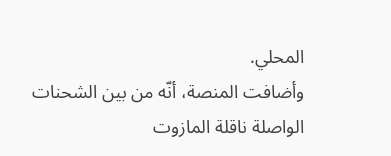المحلي.
وأضافت المنصة، أنّه من بين الشحنات الواصلة ناقلة المازوت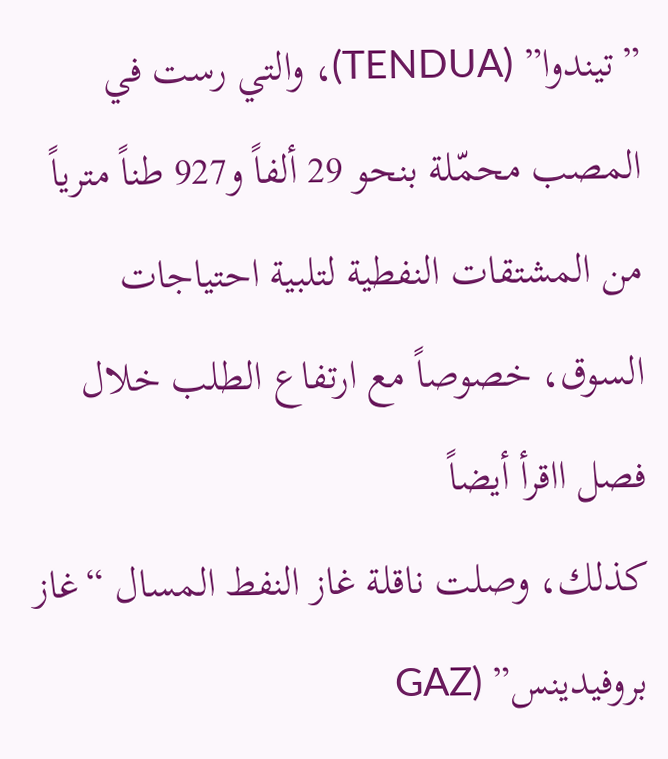”تيندوا” (TENDUA)، والتي رست في المصب محمّلة بنحو 29 ألفاً و927 طناً مترياً من المشتقات النفطية لتلبية احتياجات السوق، خصوصاً مع ارتفاع الطلب خلال فصل ااقرأ أيضاً
كذلك، وصلت ناقلة غاز النفط المسال “غاز بروفيدينس” (GAZ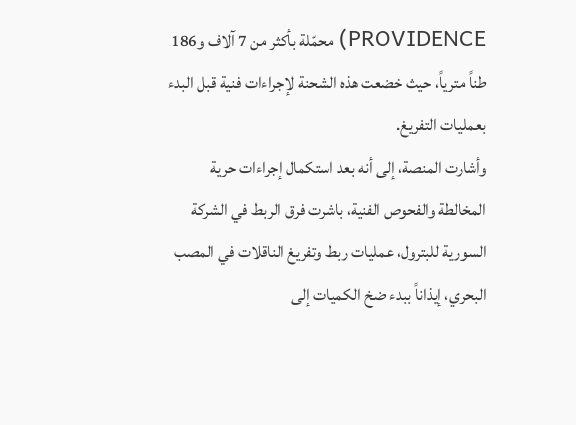PROVIDENCE) محمّلة بأكثر من 7 آلاف و186 طناً مترياً، حيث خضعت هذه الشحنة لإجراءات فنية قبل البدء بعمليات التفريغ.
وأشارت المنصة، إلى أنه بعد استكمال إجراءات حرية المخالطة والفحوص الفنية، باشرت فرق الربط في الشركة السورية للبترول، عمليات ربط وتفريغ الناقلات في المصب البحري، إيذاناً ببدء ضخ الكميات إلى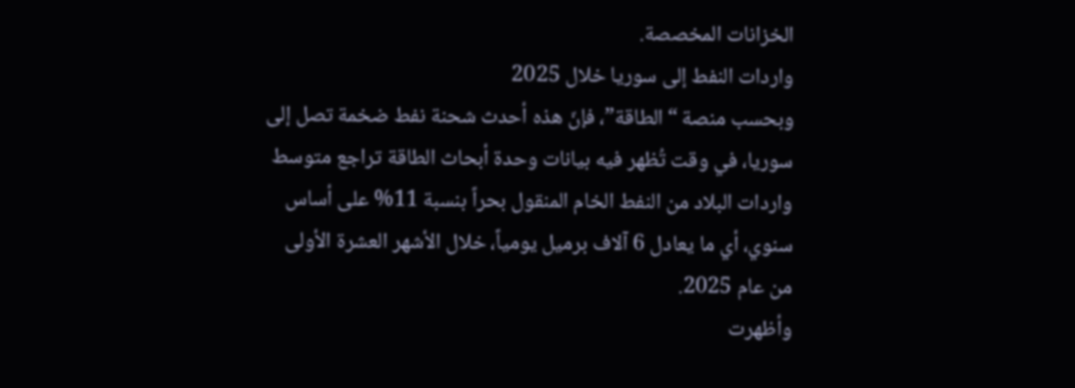الخزانات المخصصة.
واردات النفط إلى سوريا خلال 2025
وبحسب منصة “الطاقة”، فإنّ هذه أحدث شحنة نفط ضخمة تصل إلى سوريا، في وقت تُظهر فيه بيانات وحدة أبحاث الطاقة تراجع متوسط واردات البلاد من النفط الخام المنقول بحراً بنسبة 11% على أساس سنوي، أي ما يعادل 6 آلاف برميل يومياً، خلال الأشهر العشرة الأولى من عام 2025.
وأظهرت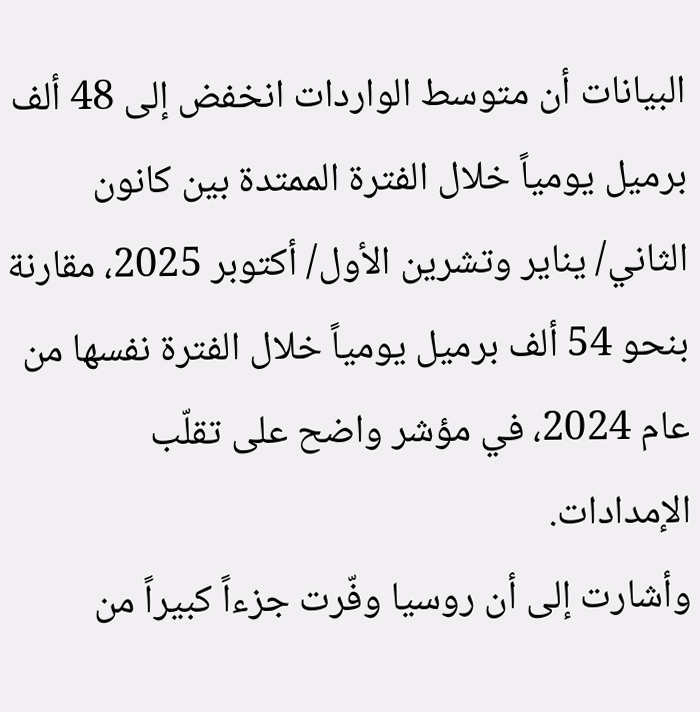البيانات أن متوسط الواردات انخفض إلى 48 ألف برميل يومياً خلال الفترة الممتدة بين كانون الثاني/ يناير وتشرين الأول/ أكتوبر 2025، مقارنة بنحو 54 ألف برميل يومياً خلال الفترة نفسها من عام 2024، في مؤشر واضح على تقلّب الإمدادات.
وأشارت إلى أن روسيا وفّرت جزءاً كبيراً من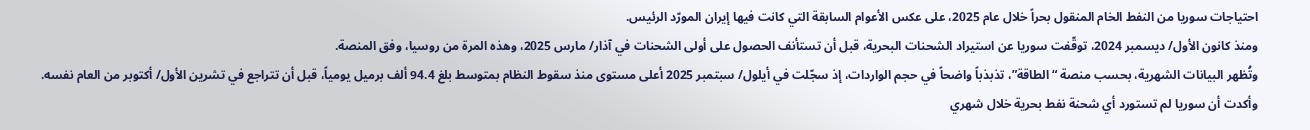احتياجات سوريا من النفط الخام المنقول بحراً خلال عام 2025، على عكس الأعوام السابقة التي كانت فيها إيران المورّد الرئيس.
ومنذ كانون الأول/ ديسمبر 2024، توقّفت سوريا عن استيراد الشحنات البحرية، قبل أن تستأنف الحصول على أولى الشحنات في آذار/ مارس 2025، وهذه المرة من روسيا، وفق المنصة.
وتُظهر البيانات الشهرية، بحسب منصة “الطاقة”، تذبذباً واضحاً في حجم الواردات، إذ سجّلت في أيلول/ سبتمبر 2025 أعلى مستوى منذ سقوط النظام بمتوسط بلغ 94.4 ألف برميل يومياً، قبل أن تتراجع في تشرين الأول/ أكتوبر من العام نفسه.
وأكدت أن سوريا لم تستورد أي شحنة نفط بحرية خلال شهري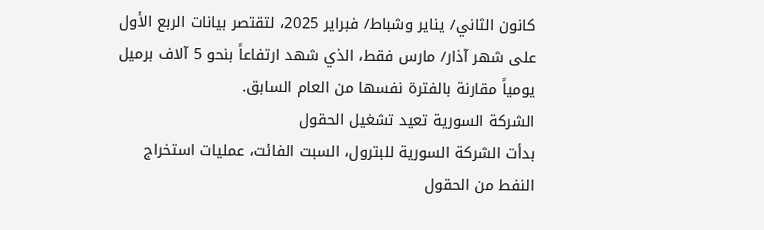كانون الثاني/ يناير وشباط/ فبراير 2025، لتقتصر بيانات الربع الأول على شهر آذار/ مارس فقط، الذي شهد ارتفاعاً بنحو 5 آلاف برميل يومياً مقارنة بالفترة نفسها من العام السابق.
الشركة السورية تعيد تشغيل الحقول
بدأت الشركة السورية للبترول، السبت الفائت، عمليات استخراج النفط من الحقول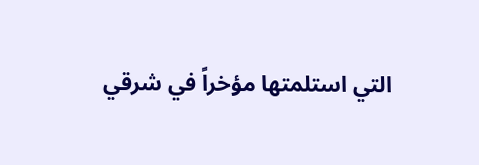التي استلمتها مؤخراً في شرقي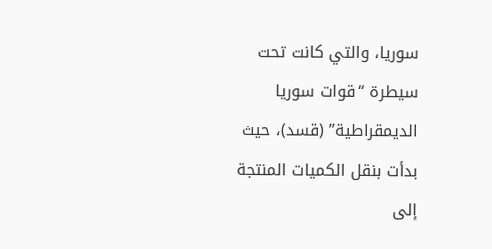سوريا، والتي كانت تحت سيطرة “قوات سوريا الديمقراطية” (قسد)، حيث بدأت بنقل الكميات المنتجة إلى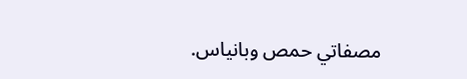مصفاتي حمص وبانياس.